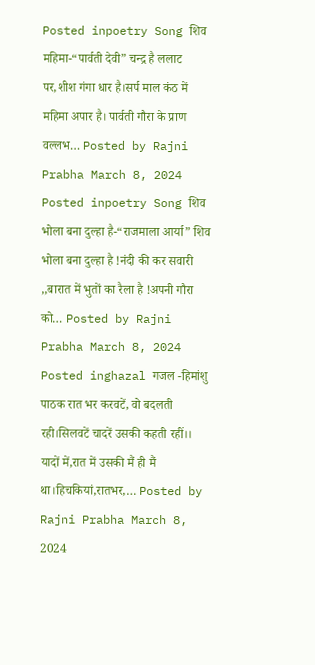Posted inpoetry Song शिव महिमा-“पार्वती देवी” चन्द्र है ललाट पर,शीश गंगा धार है।सर्प माल कंठ में महिमा अपार है। पार्वती गौरा के प्राण वल्लभ… Posted by Rajni Prabha March 8, 2024
Posted inpoetry Song शिव भोला बना दुल्हा है-“राजमाला आर्या” शिव भोला बना दुल्हा है !नंदी की कर सवारी ,,बारात में भुतों का रैला है !अपनी गौरा को… Posted by Rajni Prabha March 8, 2024
Posted inghazal गजल -हिमांशु पाठक रात भर करवटें, वो बदलती रही।सिलवटें चादरें उसकी कहती रहीं।। यादों में,रात में उसकी मैं ही मैं था।हिचकियां,रातभर,… Posted by Rajni Prabha March 8, 2024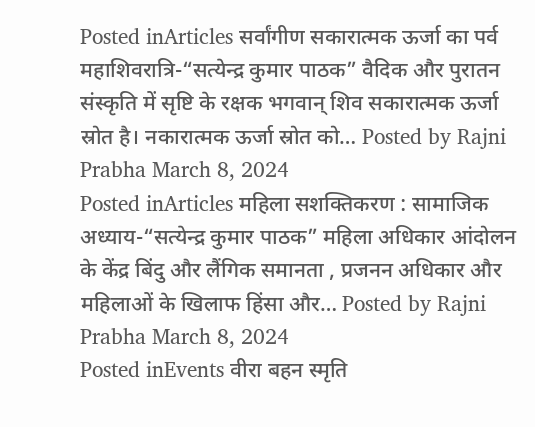Posted inArticles सर्वांगीण सकारात्मक ऊर्जा का पर्व महाशिवरात्रि-“सत्येन्द्र कुमार पाठक” वैदिक और पुरातन संस्कृति में सृष्टि के रक्षक भगवान् शिव सकारात्मक ऊर्जा स्रोत है। नकारात्मक ऊर्जा स्रोत को… Posted by Rajni Prabha March 8, 2024
Posted inArticles महिला सशक्तिकरण : सामाजिक अध्याय-“सत्येन्द्र कुमार पाठक” महिला अधिकार आंदोलन के केंद्र बिंदु और लैंगिक समानता , प्रजनन अधिकार और महिलाओं के खिलाफ हिंसा और… Posted by Rajni Prabha March 8, 2024
Posted inEvents वीरा बहन स्मृति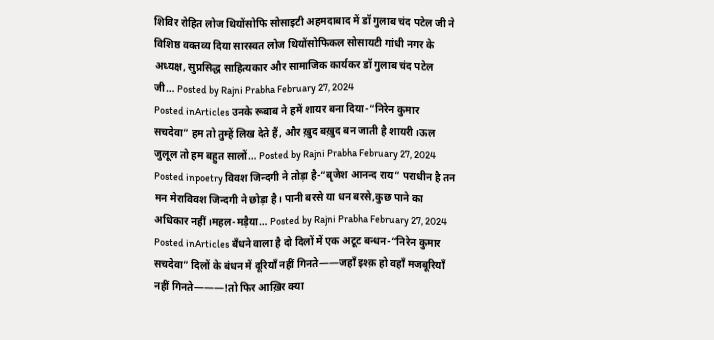शिविर रोहित लोज थियोंसोफि सोसाइटी अहमदाबाद में डॉ गुलाब चंद पटेल जी ने विशिष्ठ वक्तव्य दिया सारस्वत लोज थियोंसोफिकल सोसायटी गांधी नगर के अध्यक्ष, सुप्रसिद्ध साहित्यकार और सामाजिक कार्यकर डॉ गुलाब चंद पटेल जी… Posted by Rajni Prabha February 27, 2024
Posted inArticles उनके रूबाब ने हमें शायर बना दिया-“निरेन कुमार सचदेवा” हम तो तुम्हें लिख देते हैं, और ख़ुद बख़ुद बन जाती है शायरी।ऊल जुलूल तो हम बहुत सालों… Posted by Rajni Prabha February 27, 2024
Posted inpoetry विवश जिन्दगी ने तोड़ा है-“बृजेश आनन्द राय” पराधीन है तन मन मेराविवश जिन्दगी ने छोड़ा है। पानी बरसे या धन बरसे,कुछ पाने का अधिकार नहीं।महल-मड़ैया… Posted by Rajni Prabha February 27, 2024
Posted inArticles बँधने वाला है दो दिलों में एक अटूट बन्धन-“निरेन कुमार सचदेवा” दिलों के बंधन में दूरियाँ नहीं गिनते——जहाँ इश्क़ हो वहाँ मजबूरियाँ नहीं गिनते———!तो फिर आख़िर क्या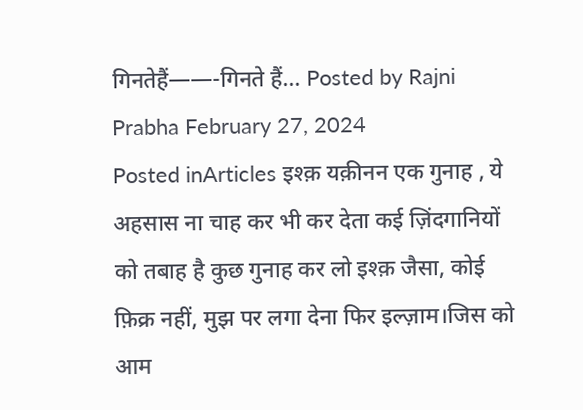गिनतेहैं——-गिनते हैं… Posted by Rajni Prabha February 27, 2024
Posted inArticles इश्क़ यक़ीनन एक गुनाह , ये अहसास ना चाह कर भी कर देता कई ज़िंदगानियों को तबाह है कुछ गुनाह कर लो इश्क़ जैसा, कोई फ़िक्र नहीं, मुझ पर लगा देना फिर इल्ज़ाम।जिस को आम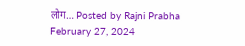लोग… Posted by Rajni Prabha February 27, 2024